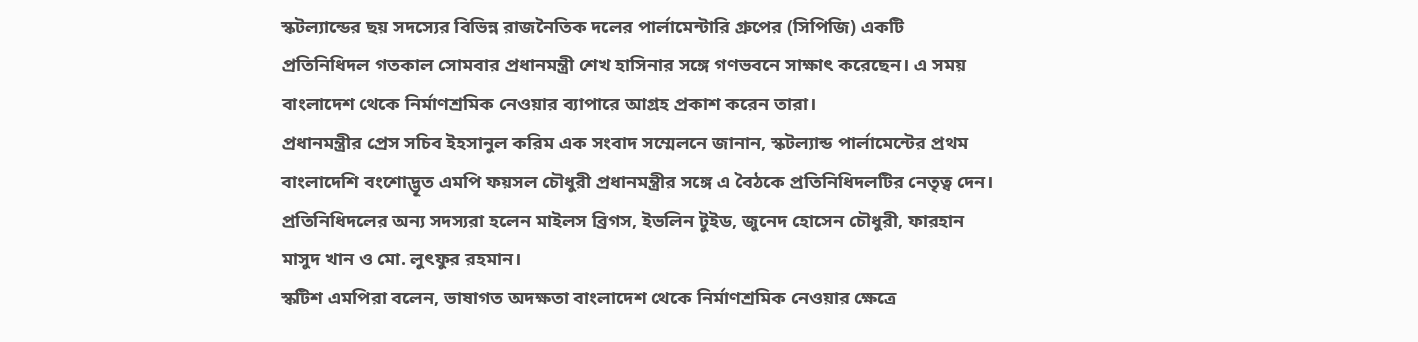স্কটল্যান্ডের ছয় সদস্যের বিভিন্ন রাজনৈতিক দলের পার্লামেন্টারি গ্রুপের (সিপিজি) একটি প্রতিনিধিদল গতকাল সোমবার প্রধানমন্ত্রী শেখ হাসিনার সঙ্গে গণভবনে সাক্ষাৎ করেছেন। এ সময় বাংলাদেশ থেকে নির্মাণশ্রমিক নেওয়ার ব্যাপারে আগ্রহ প্রকাশ করেন তারা।
প্রধানমন্ত্রীর প্রেস সচিব ইহসানুল করিম এক সংবাদ সম্মেলনে জানান, স্কটল্যান্ড পার্লামেন্টের প্রথম বাংলাদেশি বংশোদ্ভূত এমপি ফয়সল চৌধুরী প্রধানমন্ত্রীর সঙ্গে এ বৈঠকে প্রতিনিধিদলটির নেতৃত্ব দেন। প্রতিনিধিদলের অন্য সদস্যরা হলেন মাইলস ব্রিগস, ইভলিন টুইড, জুনেদ হোসেন চৌধুরী, ফারহান মাসুদ খান ও মো. লুৎফুর রহমান।
স্কটিশ এমপিরা বলেন, ভাষাগত অদক্ষতা বাংলাদেশ থেকে নির্মাণশ্রমিক নেওয়ার ক্ষেত্রে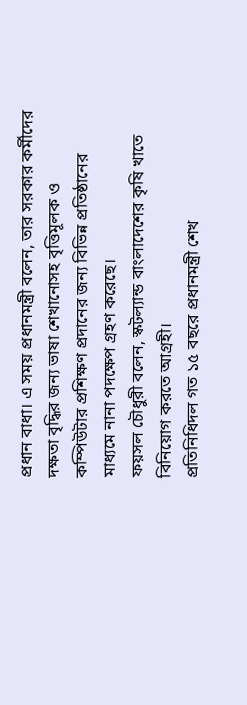প্রধান বাধা। এ সময় প্রধানমন্ত্রী বলেন, তার সরকার কর্মীদের দক্ষতা বৃদ্ধির জন্য ভাষা শেখানোসহ বৃত্তিমূলক ও কম্পিউটার প্রশিক্ষণ প্রদানের জন্য বিভিন্ন প্রতিষ্ঠানের মাধ্যমে নানা পদক্ষেপ গ্রহণ করেছে।
ফয়সল চৌধুরী বলেন, স্কটল্যান্ড বাংলাদেশের কৃষি খাতে বিনিয়োগ করতে আগ্রহী।
প্রতিনিধিদল গত ১৫ বছরে প্রধানমন্ত্রী শেখ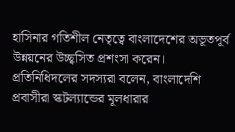হাসিনার গতিশীল নেতৃত্বে বাংলাদেশের অভূতপূর্ব উন্নয়নের উচ্ছ্বসিত প্রশংসা করেন।
প্রতিনিধিদলের সদস্যরা বলেন, বাংলাদেশি প্রবাসীরা স্কটল্যান্ডের মূলধারার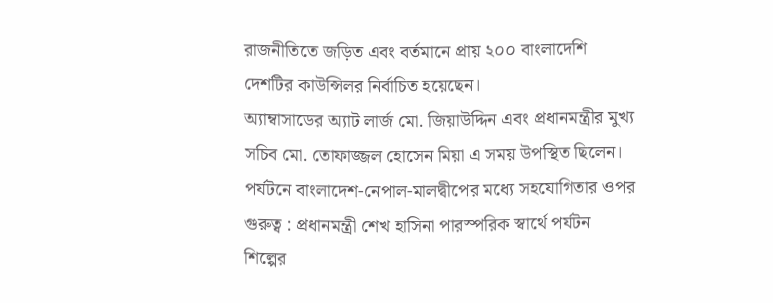রাজনীতিতে জড়িত এবং বর্তমানে প্রায় ২০০ বাংলাদেশি দেশটির কাউন্সিলর নির্বাচিত হয়েছেন।
অ্যাম্বাসাডের অ্যাট লার্জ মো. জিয়াউদ্দিন এবং প্রধানমন্ত্রীর মুখ্য সচিব মো. তোফাজ্জল হোসেন মিয়া এ সময় উপস্থিত ছিলেন।
পর্যটনে বাংলাদেশ-নেপাল-মালদ্বীপের মধ্যে সহযোগিতার ওপর গুরুত্ব : প্রধানমন্ত্রী শেখ হাসিনা পারস্পরিক স্বার্থে পর্যটন শিল্পের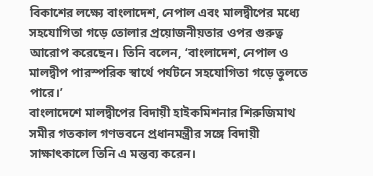বিকাশের লক্ষ্যে বাংলাদেশ, নেপাল এবং মালদ্বীপের মধ্যে সহযোগিতা গড়ে তোলার প্রয়োজনীয়তার ওপর গুরুত্ব আরোপ করেছেন। তিনি বলেন, ‘বাংলাদেশ, নেপাল ও মালদ্বীপ পারস্পরিক স্বার্থে পর্যটনে সহযোগিতা গড়ে তুলতে পারে।’
বাংলাদেশে মালদ্বীপের বিদায়ী হাইকমিশনার শিরুজিমাথ সমীর গতকাল গণভবনে প্রধানমন্ত্রীর সঙ্গে বিদায়ী সাক্ষাৎকালে তিনি এ মন্তব্য করেন।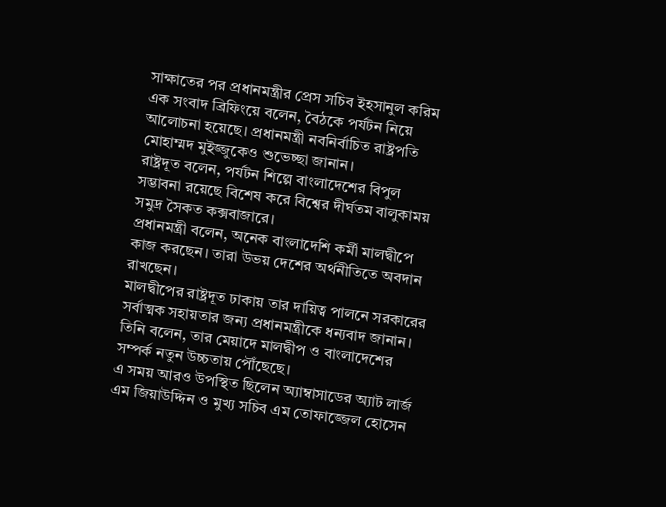সাক্ষাতের পর প্রধানমন্ত্রীর প্রেস সচিব ইহসানুল করিম এক সংবাদ ব্রিফিংয়ে বলেন, বৈঠকে পর্যটন নিয়ে আলোচনা হয়েছে। প্রধানমন্ত্রী নবনির্বাচিত রাষ্ট্রপতি মোহাম্মদ মুইজ্জুকেও শুভেচ্ছা জানান।
রাষ্ট্রদূত বলেন, পর্যটন শিল্পে বাংলাদেশের বিপুল সম্ভাবনা রয়েছে বিশেষ করে বিশ্বের দীর্ঘতম বালুকাময় সমুদ্র সৈকত কক্সবাজারে।
প্রধানমন্ত্রী বলেন, অনেক বাংলাদেশি কর্মী মালদ্বীপে কাজ করছেন। তারা উভয় দেশের অর্থনীতিতে অবদান রাখছেন।
মালদ্বীপের রাষ্ট্রদূত ঢাকায় তার দায়িত্ব পালনে সরকারের সর্বাত্মক সহায়তার জন্য প্রধানমন্ত্রীকে ধন্যবাদ জানান।
তিনি বলেন, তার মেয়াদে মালদ্বীপ ও বাংলাদেশের সম্পর্ক নতুন উচ্চতায় পৌঁছেছে।
এ সময় আরও উপস্থিত ছিলেন অ্যাম্বাসাডের অ্যাট লার্জ এম জিয়াউদ্দিন ও মুখ্য সচিব এম তোফাজ্জেল হোসেন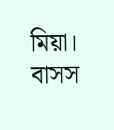মিয়া। বাসস